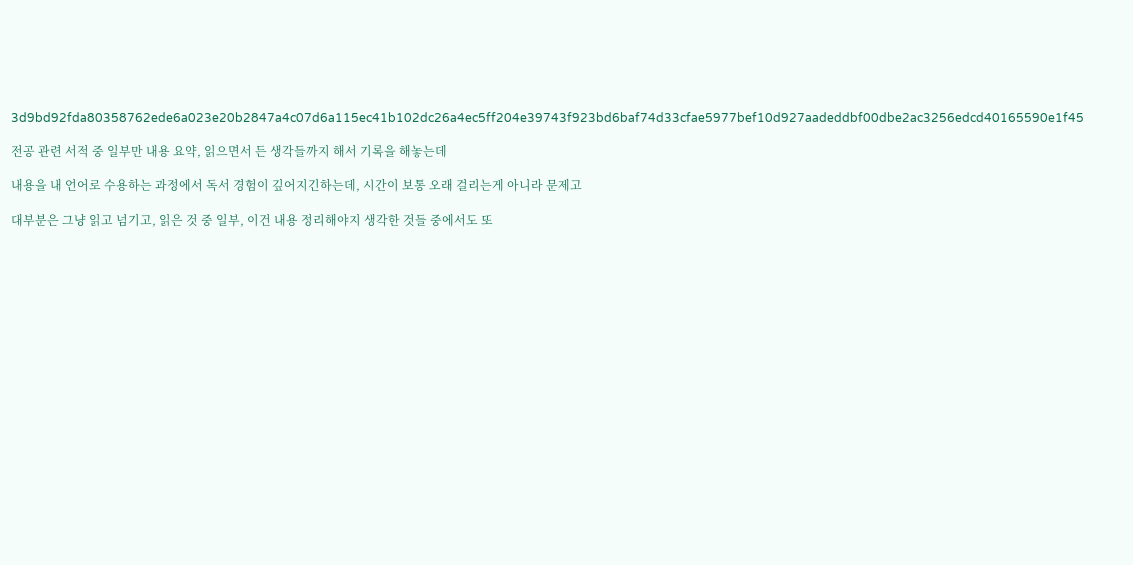3d9bd92fda80358762ede6a023e20b2847a4c07d6a115ec41b102dc26a4ec5ff204e39743f923bd6baf74d33cfae5977bef10d927aadeddbf00dbe2ac3256edcd40165590e1f45

전공 관련 서적 중 일부만 내용 요약, 읽으면서 든 생각들까지 해서 기록을 해놓는데

내용을 내 언어로 수용하는 과정에서 독서 경험이 깊어지긴하는데, 시간이 보통 오래 걸리는게 아니라 문제고

대부분은 그냥 읽고 넘기고, 읽은 것 중 일부, 이건 내용 정리해야지 생각한 것들 중에서도 또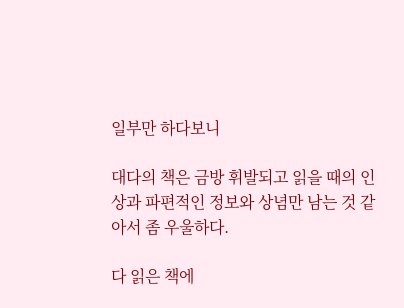일부만 하다보니

대다의 책은 금방 휘발되고 읽을 때의 인상과 파편적인 정보와 상념만 남는 것 같아서 좀 우울하다.

다 읽은 책에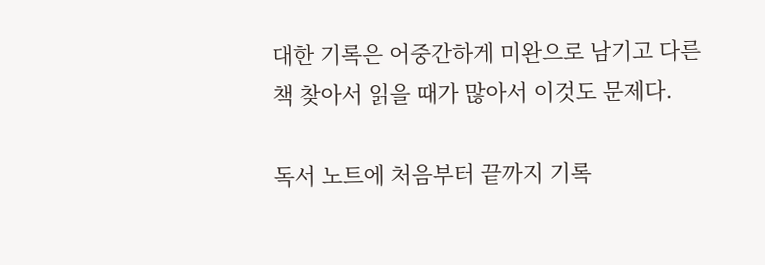대한 기록은 어중간하게 미완으로 남기고 다른 책 찾아서 읽을 때가 많아서 이것도 문제다.

독서 노트에 처음부터 끝까지 기록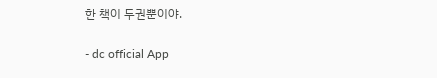한 책이 두권뿐이야.

- dc official App